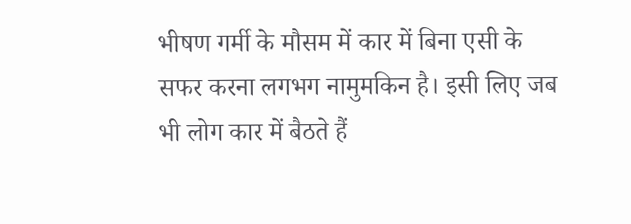भीषण गर्मी के मौसम में कार में बिना एसी के सफर करना लगभग नामुमकिन है। इसी लिए जब भी लोग कार में बैठते हैं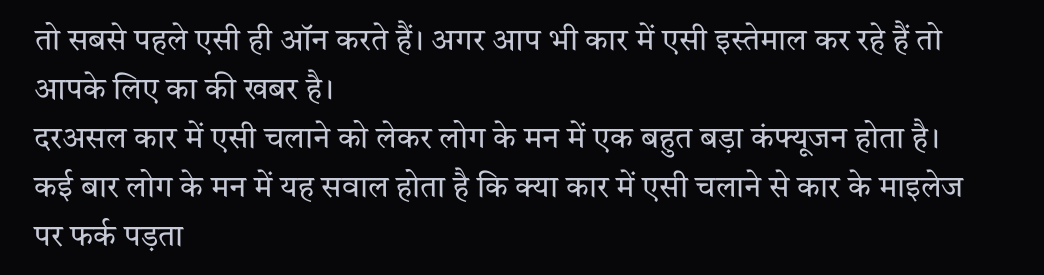तो सबसे पहले एसी ही ऑन करते हैं। अगर आप भी कार में एसी इस्तेमाल कर रहे हैं तो आपके लिए का की खबर है।
दरअसल कार में एसी चलाने को लेकर लोग के मन में एक बहुत बड़ा कंफ्यूजन होता है। कई बार लोग के मन में यह सवाल होता है कि क्या कार में एसी चलाने से कार के माइलेज पर फर्क पड़ता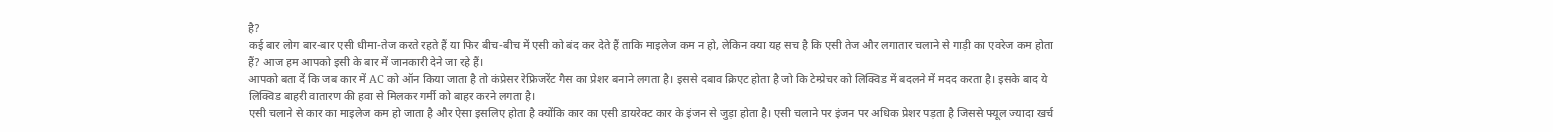है?
कई बार लोग बार-बार एसी धीमा-तेज करते रहते हैं या फिर बीच-बीच में एसी को बंद कर देते हैं ताकि माइलेज कम न हो, लेकिन क्या यह सच है कि एसी तेज और लगातार चलाने से गाड़ी का एवरेज कम होता हैं? आज हम आपको इसी के बार में जानकारी देने जा रहे हैं।
आपको बता दें कि जब कार में AC को ऑन किया जाता है तो कंप्रेसर रेफ्रिजरेंट गैस का प्रेशर बनाने लगता है। इससे दबाव क्रिएट होता है जो कि टेम्प्रेचर को लिक्विड में बदलने में मदद करता है। इसके बाद ये लिक्विड बाहरी वातारण की हवा से मिलकर गर्मी को बाहर करने लगता है।
एसी चलाने से कार का माइलेज कम हो जाता है और ऐसा इसलिए होता है क्योंकि कार का एसी डायरेक्ट कार के इंजन से जुड़ा होता है। एसी चलाने पर इंजन पर अधिक प्रेशर पड़ता है जिससे फ्यूल ज्यादा खर्च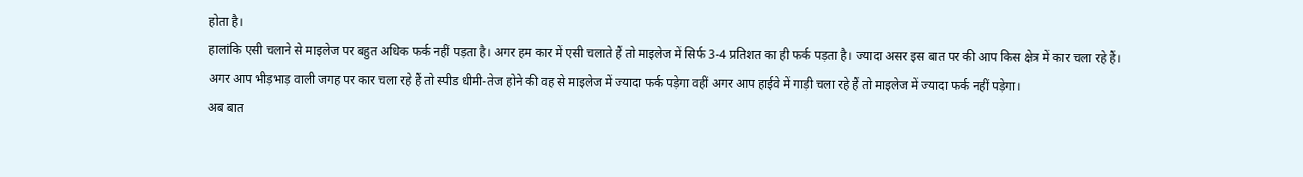होता है।
हालांकि एसी चलाने से माइलेज पर बहुत अधिक फर्क नहीं पड़ता है। अगर हम कार में एसी चलाते हैं तो माइलेज में सिर्फ 3-4 प्रतिशत का ही फर्क पड़ता है। ज्यादा असर इस बात पर की आप किस क्षेत्र में कार चला रहे हैं।
अगर आप भीड़भाड़ वाली जगह पर कार चला रहे हैं तो स्पीड धीमी-तेज होने की वह से माइलेज में ज्यादा फर्क पड़ेगा वहीं अगर आप हाईवे में गाड़ी चला रहे हैं तो माइलेज में ज्यादा फर्क नहीं पड़ेगा।
अब बात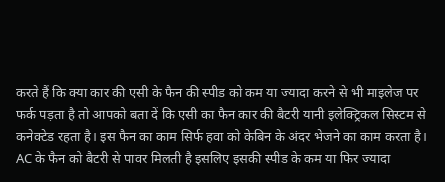करते हैं कि क्या कार की एसी के फैन की स्पीड को कम या ज्यादा करने से भी माइलेज पर फर्क पड़ता है तो आपको बता दें कि एसी का फैन कार की बैटरी यानी इलेक्ट्रिकल सिस्टम से कनेक्टेड रहता है। इस फैन का काम सिर्फ हवा को केबिन के अंदर भेजने का काम करता है।
AC के फैन को बैटरी से पावर मिलती है इसलिए इसकी स्पीड के कम या फिर ज्यादा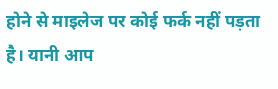होने से माइलेज पर कोई फर्क नहीं पड़ता है। यानी आप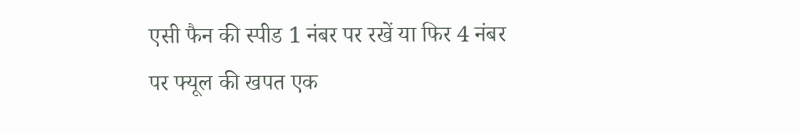एसी फैन की स्पीड 1 नंबर पर रखें या फिर 4 नंबर पर फ्यूल की खपत एक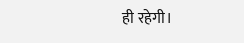ही रहेगी।